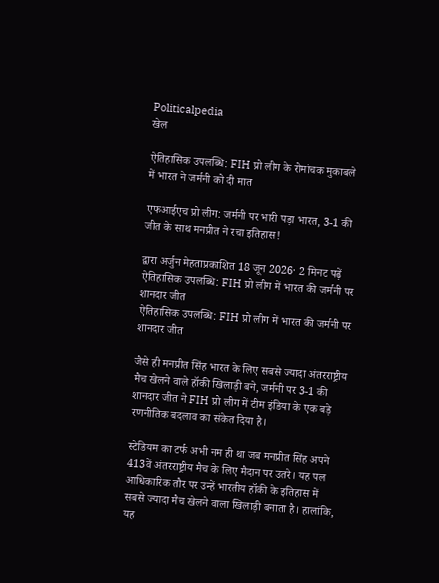Politicalpedia
खेल

ऐतिहासिक उपलब्धि: FIH प्रो लीग के रोमांचक मुकाबले में भारत ने जर्मनी को दी मात

एफआईएच प्रो लीग: जर्मनी पर भारी पड़ा भारत, 3-1 की जीत के साथ मनप्रीत ने रचा इतिहास!

द्वारा अर्जुन मेहताप्रकाशित 18 जून 2026· 2 मिनट पढ़ें
ऐतिहासिक उपलब्धि: FIH प्रो लीग में भारत की जर्मनी पर शानदार जीत
ऐतिहासिक उपलब्धि: FIH प्रो लीग में भारत की जर्मनी पर शानदार जीत

जैसे ही मनप्रीत सिंह भारत के लिए सबसे ज्यादा अंतरराष्ट्रीय मैच खेलने वाले हॉकी खिलाड़ी बने, जर्मनी पर 3-1 की शानदार जीत ने FIH प्रो लीग में टीम इंडिया के एक बड़े रणनीतिक बदलाव का संकेत दिया है।

स्टेडियम का टर्फ अभी नम ही था जब मनप्रीत सिंह अपने 413वें अंतरराष्ट्रीय मैच के लिए मैदान पर उतरे। यह पल आधिकारिक तौर पर उन्हें भारतीय हॉकी के इतिहास में सबसे ज्यादा मैच खेलने वाला खिलाड़ी बनाता है। हालांकि, यह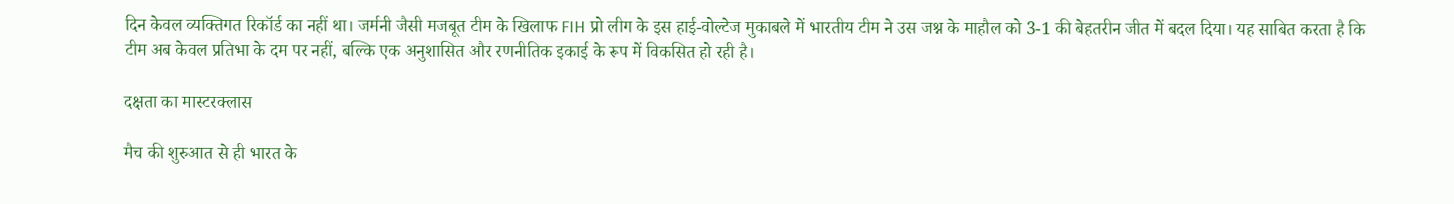दिन केवल व्यक्तिगत रिकॉर्ड का नहीं था। जर्मनी जैसी मजबूत टीम के खिलाफ FIH प्रो लीग के इस हाई-वोल्टेज मुकाबले में भारतीय टीम ने उस जश्न के माहौल को 3-1 की बेहतरीन जीत में बदल दिया। यह साबित करता है कि टीम अब केवल प्रतिभा के दम पर नहीं, बल्कि एक अनुशासित और रणनीतिक इकाई के रूप में विकसित हो रही है।

दक्षता का मास्टरक्लास

मैच की शुरुआत से ही भारत के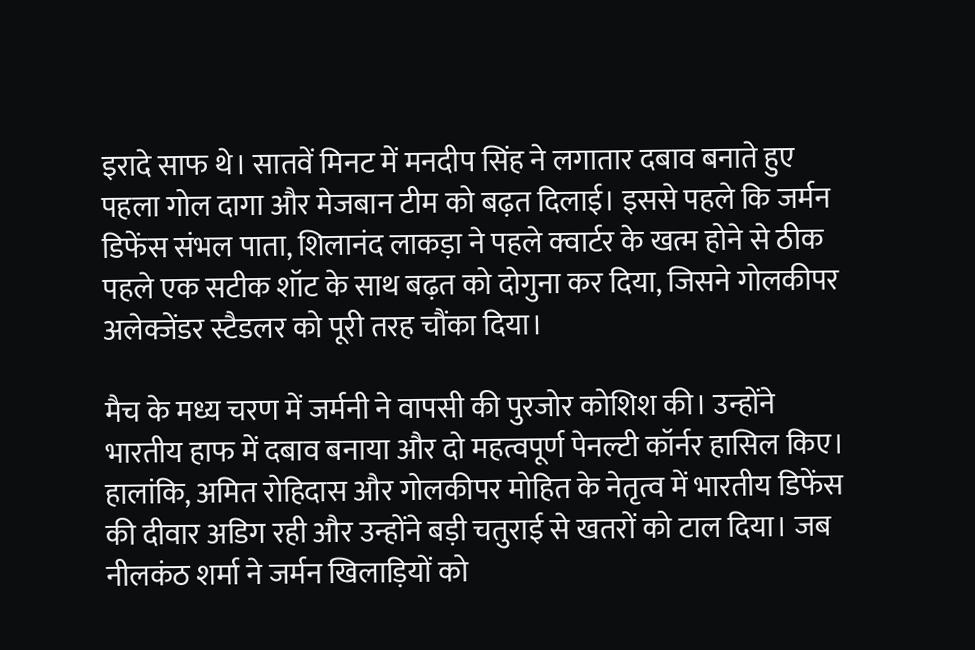इरादे साफ थे। सातवें मिनट में मनदीप सिंह ने लगातार दबाव बनाते हुए पहला गोल दागा और मेजबान टीम को बढ़त दिलाई। इससे पहले कि जर्मन डिफेंस संभल पाता, शिलानंद लाकड़ा ने पहले क्वार्टर के खत्म होने से ठीक पहले एक सटीक शॉट के साथ बढ़त को दोगुना कर दिया, जिसने गोलकीपर अलेक्जेंडर स्टैडलर को पूरी तरह चौंका दिया।

मैच के मध्य चरण में जर्मनी ने वापसी की पुरजोर कोशिश की। उन्होंने भारतीय हाफ में दबाव बनाया और दो महत्वपूर्ण पेनल्टी कॉर्नर हासिल किए। हालांकि, अमित रोहिदास और गोलकीपर मोहित के नेतृत्व में भारतीय डिफेंस की दीवार अडिग रही और उन्होंने बड़ी चतुराई से खतरों को टाल दिया। जब नीलकंठ शर्मा ने जर्मन खिलाड़ियों को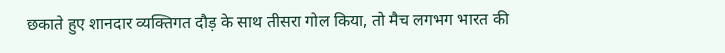छकाते हुए शानदार व्यक्तिगत दौड़ के साथ तीसरा गोल किया, तो मैच लगभग भारत की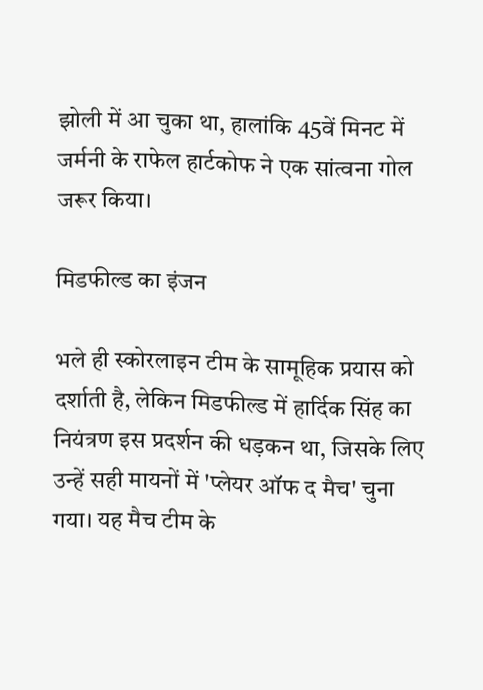झोली में आ चुका था, हालांकि 45वें मिनट में जर्मनी के राफेल हार्टकोफ ने एक सांत्वना गोल जरूर किया।

मिडफील्ड का इंजन

भले ही स्कोरलाइन टीम के सामूहिक प्रयास को दर्शाती है, लेकिन मिडफील्ड में हार्दिक सिंह का नियंत्रण इस प्रदर्शन की धड़कन था, जिसके लिए उन्हें सही मायनों में 'प्लेयर ऑफ द मैच' चुना गया। यह मैच टीम के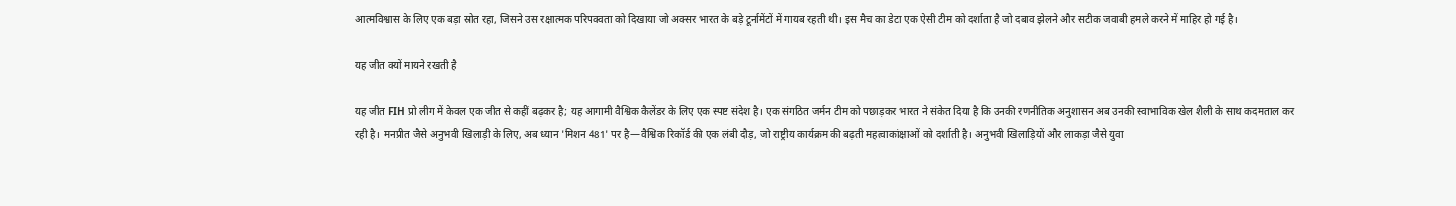आत्मविश्वास के लिए एक बड़ा स्रोत रहा, जिसने उस रक्षात्मक परिपक्वता को दिखाया जो अक्सर भारत के बड़े टूर्नामेंटों में गायब रहती थी। इस मैच का डेटा एक ऐसी टीम को दर्शाता है जो दबाव झेलने और सटीक जवाबी हमले करने में माहिर हो गई है।

यह जीत क्यों मायने रखती है

यह जीत FIH प्रो लीग में केवल एक जीत से कहीं बढ़कर है; यह आगामी वैश्विक कैलेंडर के लिए एक स्पष्ट संदेश है। एक संगठित जर्मन टीम को पछाड़कर भारत ने संकेत दिया है कि उनकी रणनीतिक अनुशासन अब उनकी स्वाभाविक खेल शैली के साथ कदमताल कर रही है। मनप्रीत जैसे अनुभवी खिलाड़ी के लिए, अब ध्यान 'मिशन 481' पर है—वैश्विक रिकॉर्ड की एक लंबी दौड़, जो राष्ट्रीय कार्यक्रम की बढ़ती महत्वाकांक्षाओं को दर्शाती है। अनुभवी खिलाड़ियों और लाकड़ा जैसे युवा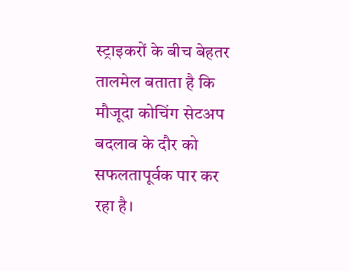स्ट्राइकरों के बीच बेहतर तालमेल बताता है कि मौजूदा कोचिंग सेटअप बदलाव के दौर को सफलतापूर्वक पार कर रहा है।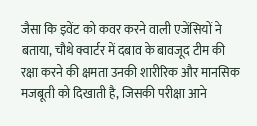जैसा कि इवेंट को कवर करने वाली एजेंसियों ने बताया, चौथे क्वार्टर में दबाव के बावजूद टीम की रक्षा करने की क्षमता उनकी शारीरिक और मानसिक मजबूती को दिखाती है, जिसकी परीक्षा आने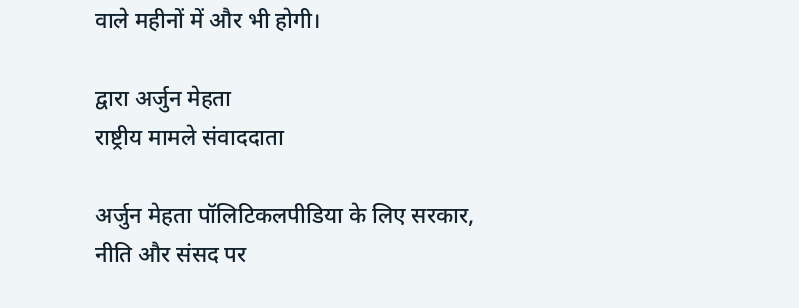वाले महीनों में और भी होगी।

द्वारा अर्जुन मेहता
राष्ट्रीय मामले संवाददाता

अर्जुन मेहता पॉलिटिकलपीडिया के लिए सरकार, नीति और संसद पर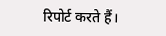रिपोर्ट करते हैं।